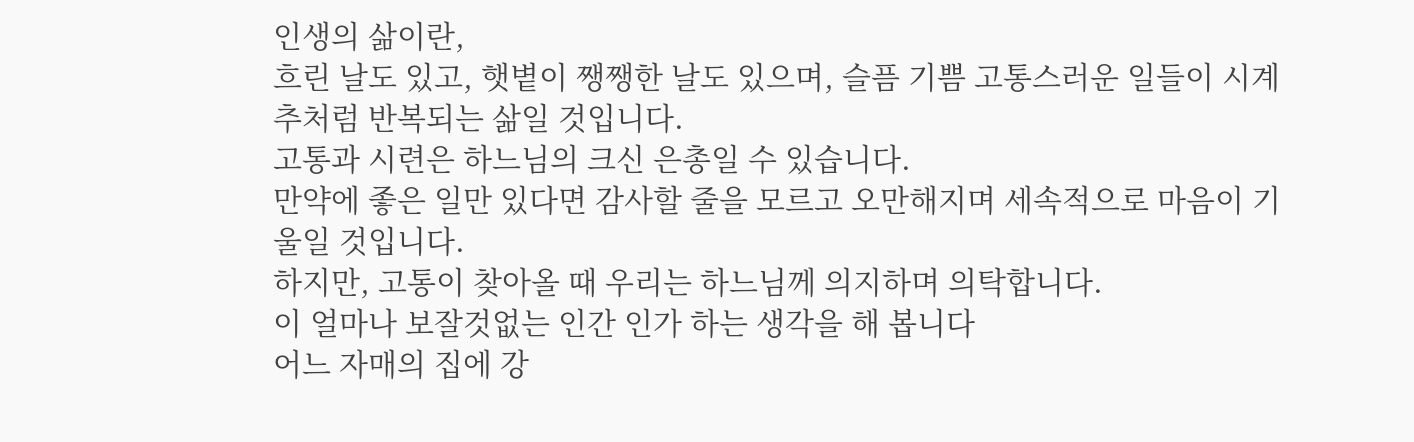인생의 삶이란,
흐린 날도 있고, 햇볕이 쨍쨍한 날도 있으며, 슬픔 기쁨 고통스러운 일들이 시계추처럼 반복되는 삶일 것입니다.
고통과 시련은 하느님의 크신 은총일 수 있습니다.
만약에 좋은 일만 있다면 감사할 줄을 모르고 오만해지며 세속적으로 마음이 기울일 것입니다.
하지만, 고통이 찾아올 때 우리는 하느님께 의지하며 의탁합니다.
이 얼마나 보잘것없는 인간 인가 하는 생각을 해 봅니다
어느 자매의 집에 강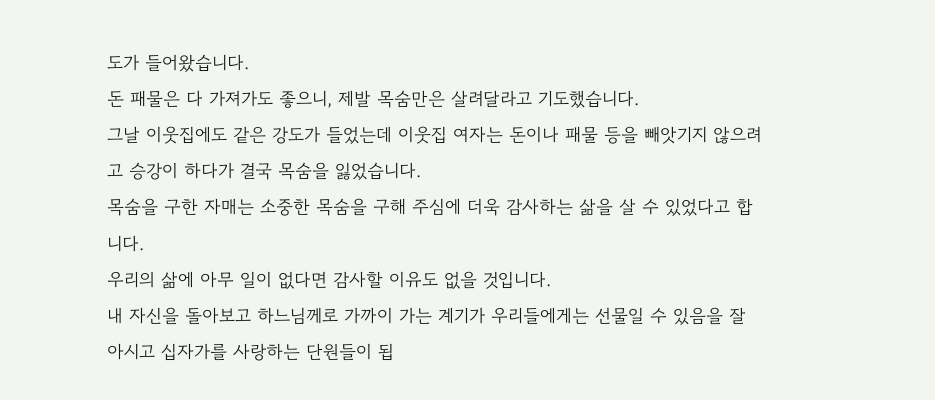도가 들어왔습니다.
돈 패물은 다 가져가도 좋으니, 제발 목숨만은 살려달라고 기도했습니다.
그날 이웃집에도 같은 강도가 들었는데 이웃집 여자는 돈이나 패물 등을 빼앗기지 않으려고 승강이 하다가 결국 목숨을 잃었습니다.
목숨을 구한 자매는 소중한 목숨을 구해 주심에 더욱 감사하는 삶을 살 수 있었다고 합니다.
우리의 삶에 아무 일이 없다면 감사할 이유도 없을 것입니다.
내 자신을 돌아보고 하느님께로 가까이 가는 계기가 우리들에게는 선물일 수 있음을 잘 아시고 십자가를 사랑하는 단원들이 됩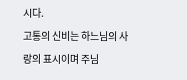시다.
고통의 신비는 하느님의 사랑의 표시이며 주님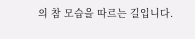의 참 모습을 따르는 길입니다.